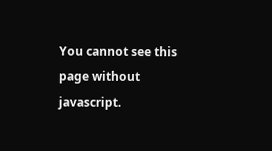You cannot see this page without javascript.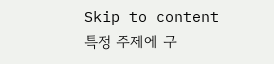Skip to content
특정 주제에 구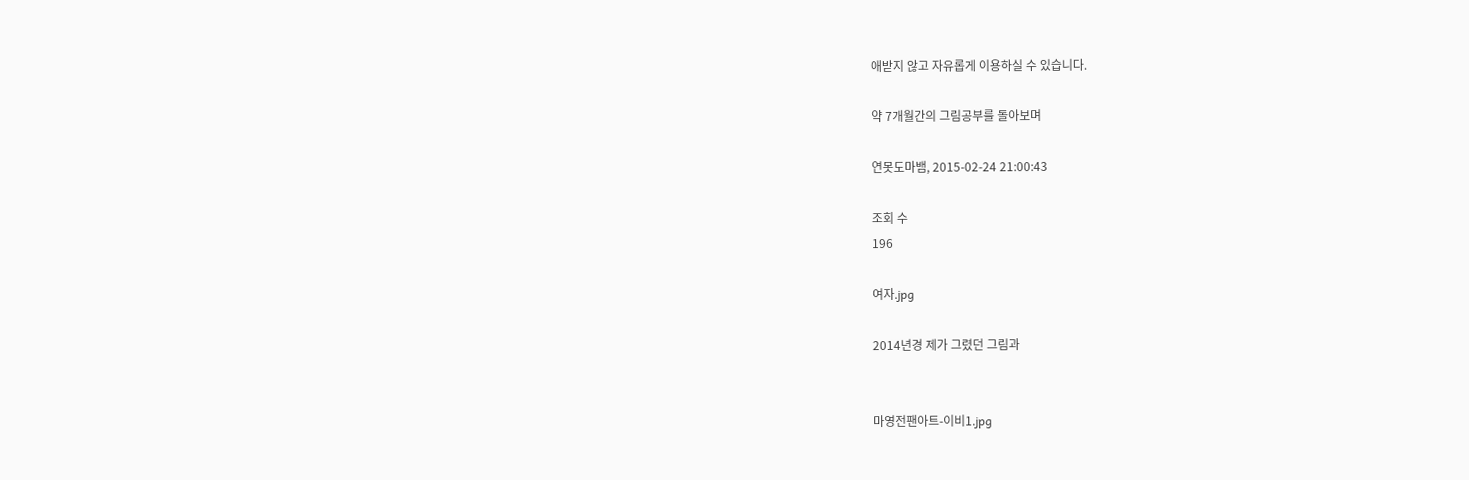애받지 않고 자유롭게 이용하실 수 있습니다.

약 7개월간의 그림공부를 돌아보며

연못도마뱀, 2015-02-24 21:00:43

조회 수
196

여자.jpg

2014년경 제가 그렸던 그림과


마영전팬아트-이비1.jpg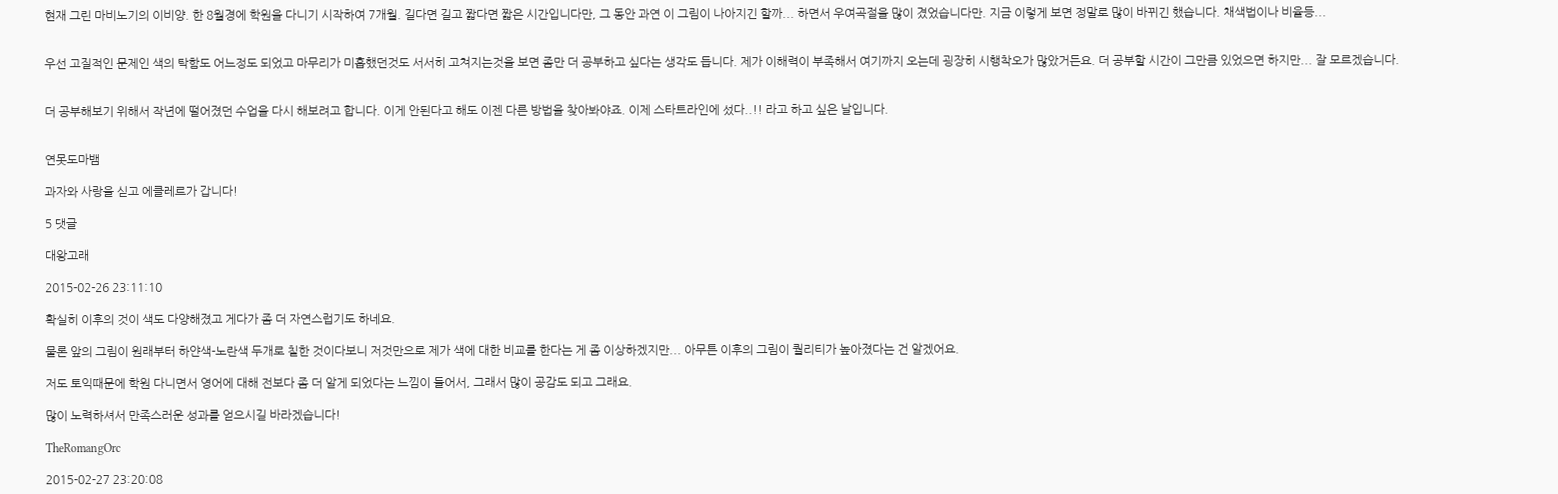현재 그린 마비노기의 이비양. 한 8월경에 학원을 다니기 시작하여 7개월. 길다면 길고 짧다면 짧은 시간입니다만, 그 동안 과연 이 그림이 나아지긴 할까... 하면서 우여곡절을 많이 겼었습니다만. 지금 이렇게 보면 정말로 많이 바뀌긴 했습니다. 채색법이나 비율등...


우선 고질적인 문제인 색의 탁함도 어느정도 되었고 마무리가 미흡했던것도 서서히 고쳐지는것을 보면 좀만 더 공부하고 싶다는 생각도 듭니다. 제가 이해력이 부족해서 여기까지 오는데 굉장히 시행착오가 많았거든요. 더 공부할 시간이 그만큼 있었으면 하지만... 잘 모르겠습니다.


더 공부해보기 위해서 작년에 떨어졌던 수업을 다시 해보려고 합니다. 이게 안된다고 해도 이젠 다른 방법을 찾아봐야죠. 이제 스타트라인에 섰다..!! 라고 하고 싶은 날입니다.


연못도마뱀

과자와 사랑을 싣고 에클레르가 갑니다!

5 댓글

대왕고래

2015-02-26 23:11:10

확실히 이후의 것이 색도 다양해졌고 게다가 좀 더 자연스럽기도 하네요.

물론 앞의 그림이 원래부터 하얀색-노란색 두개로 칠한 것이다보니 저것만으로 제가 색에 대한 비교를 한다는 게 좀 이상하겠지만... 아무튼 이후의 그림이 퀄리티가 높아졌다는 건 알겠어요.

저도 토익때문에 학원 다니면서 영어에 대해 전보다 좀 더 알게 되었다는 느낌이 들어서, 그래서 많이 공감도 되고 그래요.

많이 노력하셔서 만족스러운 성과를 얻으시길 바라겠습니다!

TheRomangOrc

2015-02-27 23:20:08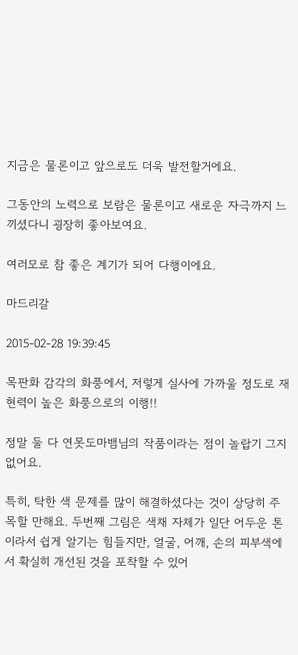지금은 물론이고 앞으로도 더욱 발전할거에요.

그동안의 노력으로 보람은 물론이고 새로운 자극까지 느끼셨다니 굉장히 좋아보여요.

여러모로 참 좋은 계기가 되어 다행이에요.

마드리갈

2015-02-28 19:39:45

목판화 감각의 화풍에서, 저렇게 실사에 가까울 정도로 재현력이 높은 화풍으로의 이행!!

정말 둘 다 연못도마뱀님의 작품이라는 점이 놀랍기 그지없어요.

특히, 탁한 색 문제를 많이 해결하셨다는 것이 상당히 주목할 만해요. 두번째 그림은 색채 자체가 일단 어두운 톤이라서 쉽게 알기는 힘들지만, 얼굴, 어깨, 손의 피부색에서 확실히 개선된 것을 포착할 수 있어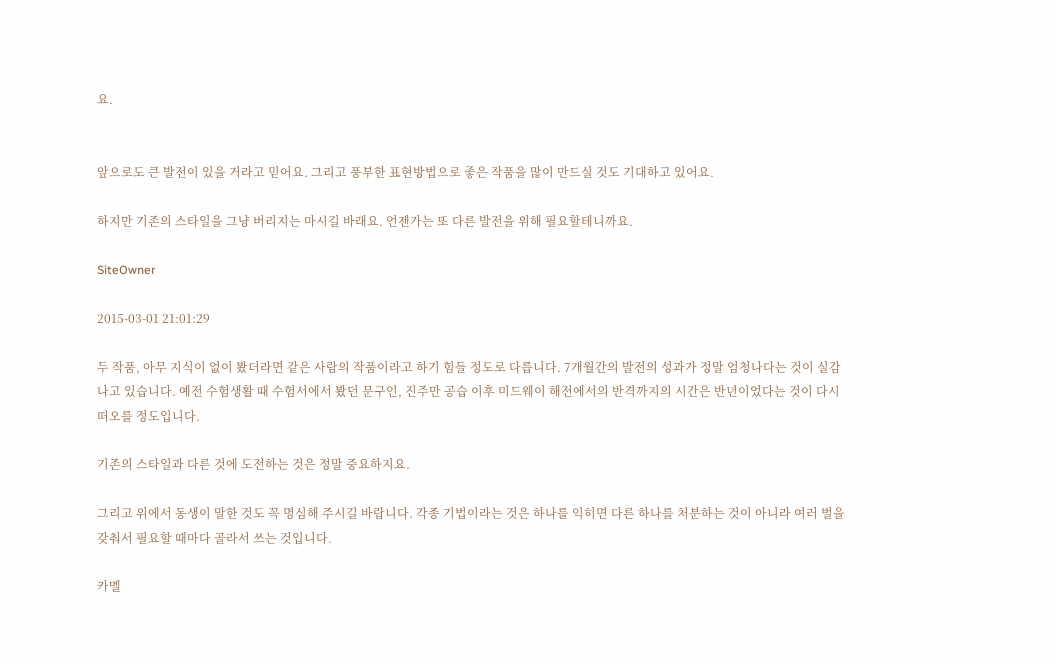요.


앞으로도 큰 발전이 있을 거라고 믿어요. 그리고 풍부한 표현방법으로 좋은 작품을 많이 만드실 것도 기대하고 있어요.

하지만 기존의 스타일을 그냥 버리지는 마시길 바래요. 언젠가는 또 다른 발전을 위해 필요할테니까요.

SiteOwner

2015-03-01 21:01:29

두 작품, 아무 지식이 없이 봤더라면 같은 사람의 작품이라고 하기 힘들 정도로 다릅니다. 7개월간의 발전의 성과가 정말 엄청나다는 것이 실감나고 있습니다. 예전 수험생활 때 수험서에서 봤던 문구인, 진주만 공습 이후 미드웨이 해전에서의 반격까지의 시간은 반년이었다는 것이 다시 떠오를 정도입니다.

기존의 스타일과 다른 것에 도전하는 것은 정말 중요하지요.

그리고 위에서 동생이 말한 것도 꼭 명심해 주시길 바랍니다. 각종 기법이라는 것은 하나를 익히면 다른 하나를 처분하는 것이 아니라 여러 벌을 갖춰서 필요할 때마다 골라서 쓰는 것입니다.

카멜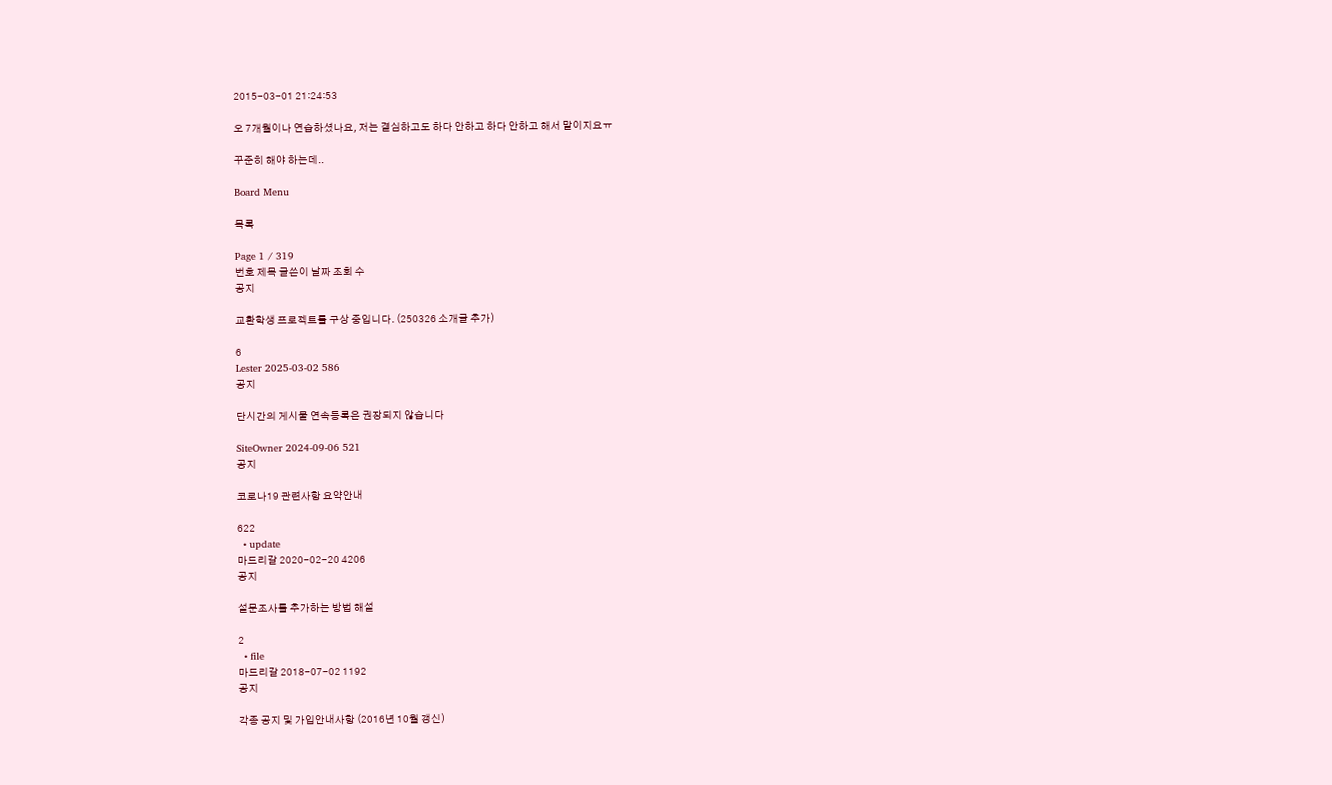2015-03-01 21:24:53

오 7개월이나 연습하셨나요, 저는 결심하고도 하다 안하고 하다 안하고 해서 말이지요ㅠ

꾸준히 해야 하는데..

Board Menu

목록

Page 1 / 319
번호 제목 글쓴이 날짜 조회 수
공지

교환학생 프로젝트를 구상 중입니다. (250326 소개글 추가)

6
Lester 2025-03-02 586
공지

단시간의 게시물 연속등록은 권장되지 않습니다

SiteOwner 2024-09-06 521
공지

코로나19 관련사항 요약안내

622
  • update
마드리갈 2020-02-20 4206
공지

설문조사를 추가하는 방법 해설

2
  • file
마드리갈 2018-07-02 1192
공지

각종 공지 및 가입안내사항 (2016년 10월 갱신)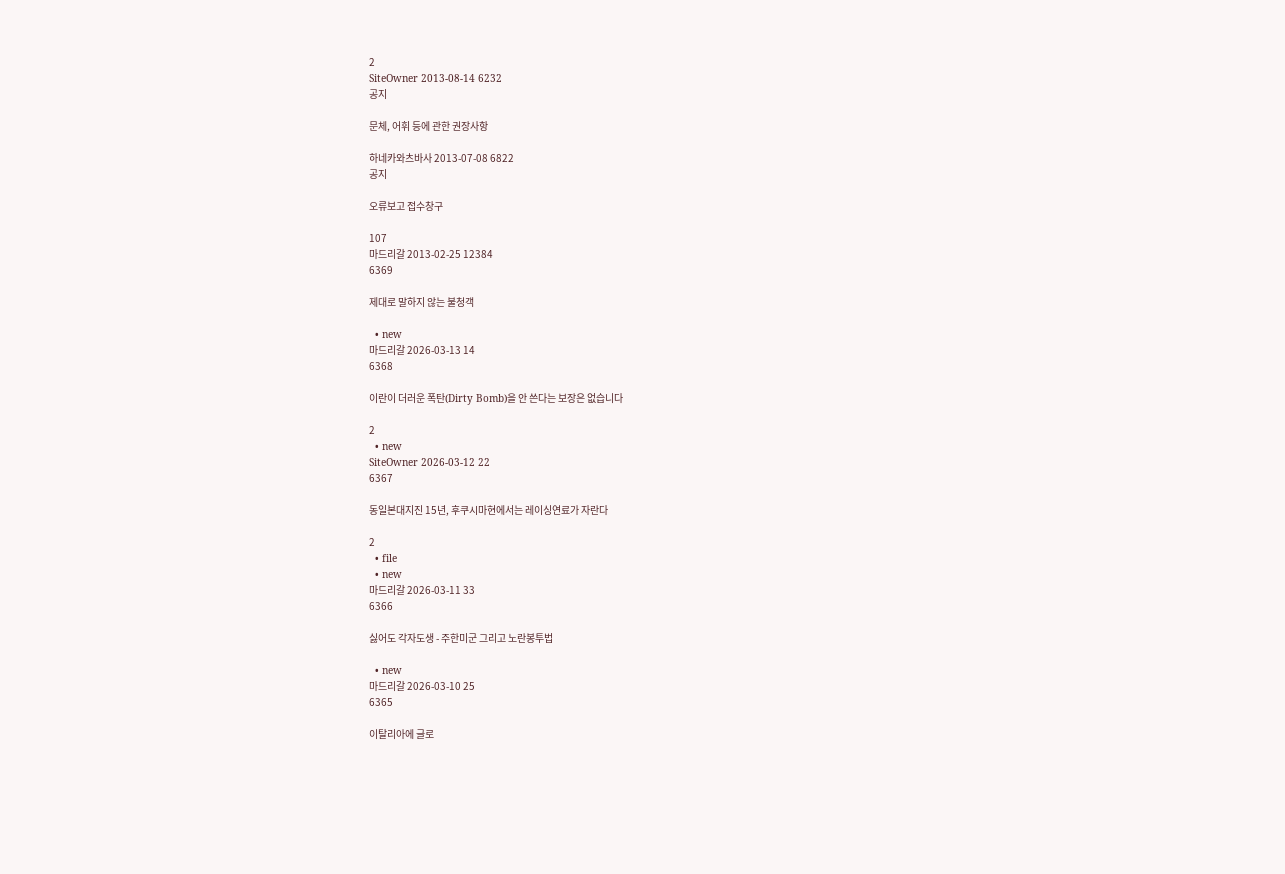2
SiteOwner 2013-08-14 6232
공지

문체, 어휘 등에 관한 권장사항

하네카와츠바사 2013-07-08 6822
공지

오류보고 접수창구

107
마드리갈 2013-02-25 12384
6369

제대로 말하지 않는 불청객

  • new
마드리갈 2026-03-13 14
6368

이란이 더러운 폭탄(Dirty Bomb)을 안 쓴다는 보장은 없습니다

2
  • new
SiteOwner 2026-03-12 22
6367

동일본대지진 15년, 후쿠시마현에서는 레이싱연료가 자란다

2
  • file
  • new
마드리갈 2026-03-11 33
6366

싫어도 각자도생 - 주한미군 그리고 노란봉투법

  • new
마드리갈 2026-03-10 25
6365

이탈리아에 글로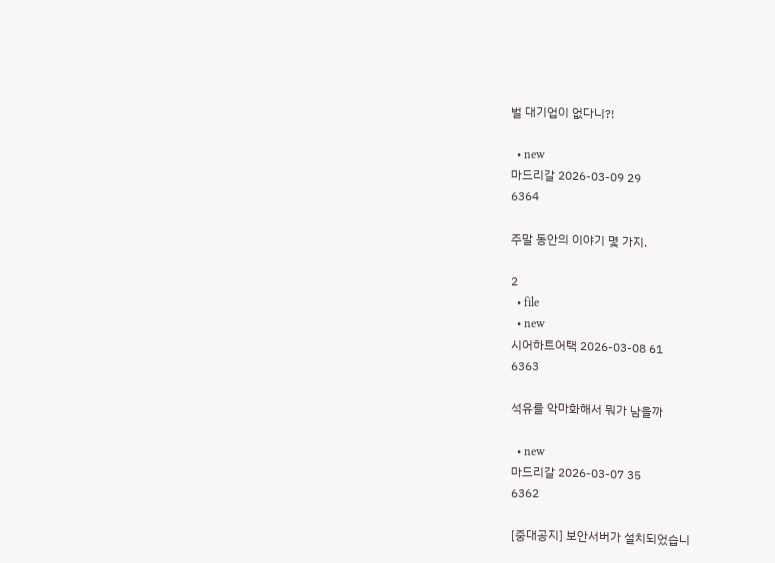벌 대기업이 없다니?!

  • new
마드리갈 2026-03-09 29
6364

주말 동안의 이야기 몇 가지.

2
  • file
  • new
시어하트어택 2026-03-08 61
6363

석유를 악마화해서 뭐가 남을까

  • new
마드리갈 2026-03-07 35
6362

[중대공지] 보안서버가 설치되었습니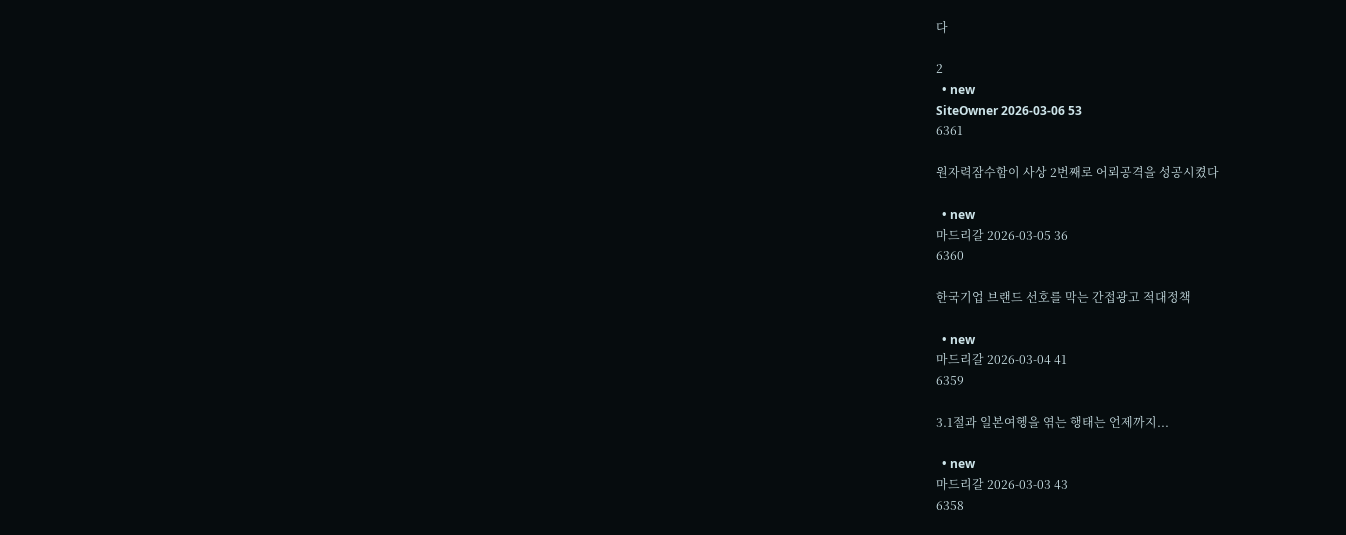다

2
  • new
SiteOwner 2026-03-06 53
6361

원자력잠수함이 사상 2번째로 어뢰공격을 성공시켰다

  • new
마드리갈 2026-03-05 36
6360

한국기업 브랜드 선호를 막는 간접광고 적대정책

  • new
마드리갈 2026-03-04 41
6359

3.1절과 일본여헹을 엮는 행태는 언제까지...

  • new
마드리갈 2026-03-03 43
6358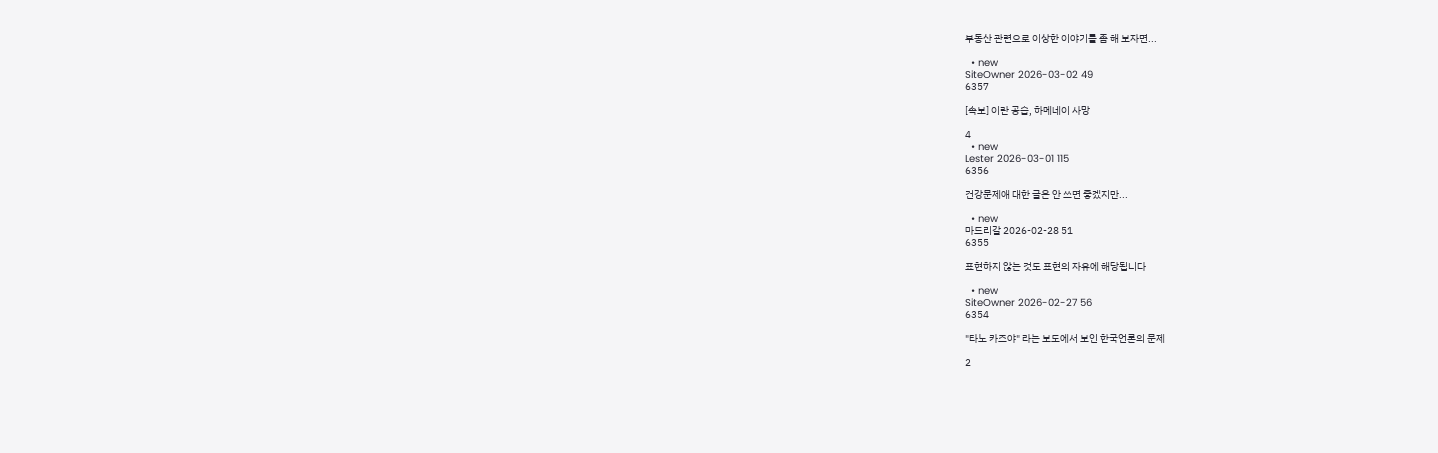부동산 관련으로 이상한 이야기를 좀 해 보자면...

  • new
SiteOwner 2026-03-02 49
6357

[속보] 이란 공습, 하메네이 사망

4
  • new
Lester 2026-03-01 115
6356

건강문제애 대한 글은 안 쓰면 좋겠지만...

  • new
마드리갈 2026-02-28 51
6355

표현하지 않는 것도 표현의 자유에 해당됩니다

  • new
SiteOwner 2026-02-27 56
6354

"타노 카즈야" 라는 보도에서 보인 한국언론의 문제

2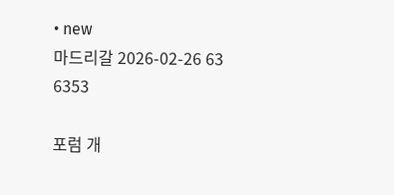• new
마드리갈 2026-02-26 63
6353

포럼 개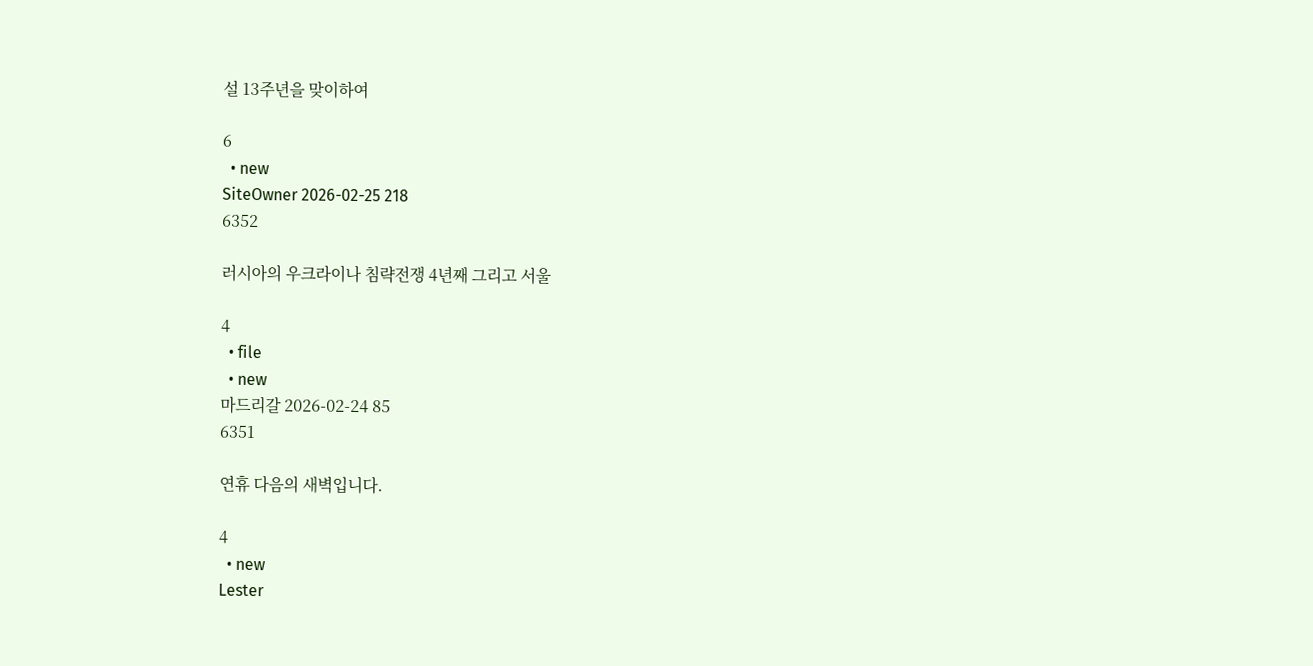설 13주년을 맞이하여

6
  • new
SiteOwner 2026-02-25 218
6352

러시아의 우크라이나 침략전쟁 4년째 그리고 서울

4
  • file
  • new
마드리갈 2026-02-24 85
6351

연휴 다음의 새벽입니다.

4
  • new
Lester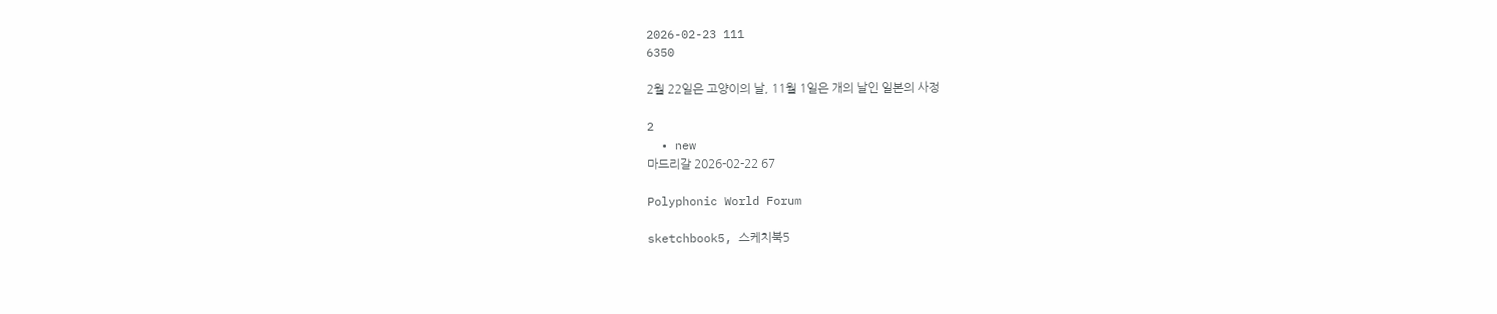2026-02-23 111
6350

2월 22일은 고양이의 날, 11월 1일은 개의 날인 일본의 사정

2
  • new
마드리갈 2026-02-22 67

Polyphonic World Forum

sketchbook5, 스케치북5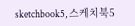sketchbook5, 스케치북5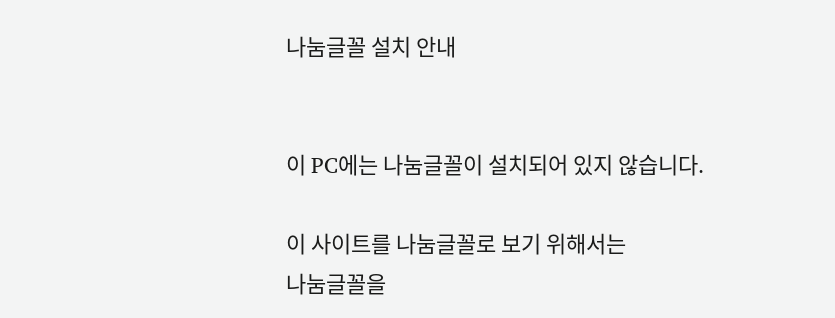나눔글꼴 설치 안내


이 PC에는 나눔글꼴이 설치되어 있지 않습니다.

이 사이트를 나눔글꼴로 보기 위해서는
나눔글꼴을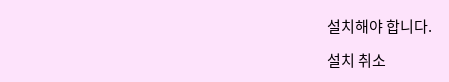설치해야 합니다.

설치 취소